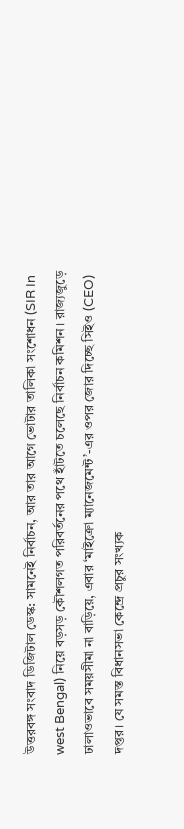উত্তরবঙ্গ সংবাদ ডিজিটাল ডেস্ক: সামনেই নির্বাচন, আর তার আগে ভোটার তালিকা সংশোধন (SIR In west Bengal) নিয়ে বড়সড় কৌশলগত পরিবর্তনের পথে হাঁটতে চলেছে নির্বাচন কমিশন। রাজ্যজুড়ে ঢালাওভাবে সময়সীমা না বাড়িয়ে, এবার ‘মাইক্রো ম্যানেজমেন্ট’-এর ওপর জোর দিচ্ছে সিইও (CEO) দপ্তর। যে সমস্ত বিধানসভা কেন্দ্রে প্রচুর সংখ্যক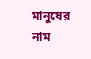মানুষের নাম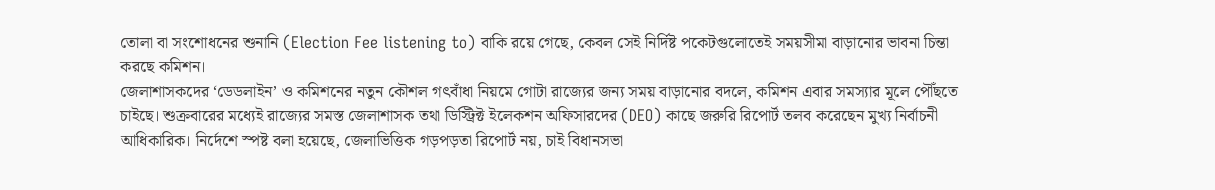তোলা বা সংশোধনের শুনানি (Election Fee listening to) বাকি রয়ে গেছে, কেবল সেই নির্দিষ্ট পকেটগুলোতেই সময়সীমা বাড়ানোর ভাবনা চিন্তা করছে কমিশন।
জেলাশাসকদের ‘ডেডলাইন’ ও কমিশনের নতুন কৌশল গৎবাঁধা নিয়মে গোটা রাজ্যের জন্য সময় বাড়ানোর বদলে, কমিশন এবার সমস্যার মূলে পৌঁছতে চাইছে। শুক্রবারের মধ্যেই রাজ্যের সমস্ত জেলাশাসক তথা ডিস্ট্রিক্ট ইলেকশন অফিসারদের (DEO) কাছে জরুরি রিপোর্ট তলব করেছেন মুখ্য নির্বাচনী আধিকারিক। নির্দেশে স্পষ্ট বলা হয়েছে, জেলাভিত্তিক গড়পড়তা রিপোর্ট নয়, চাই বিধানসভা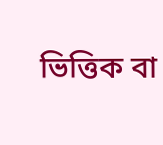ভিত্তিক বা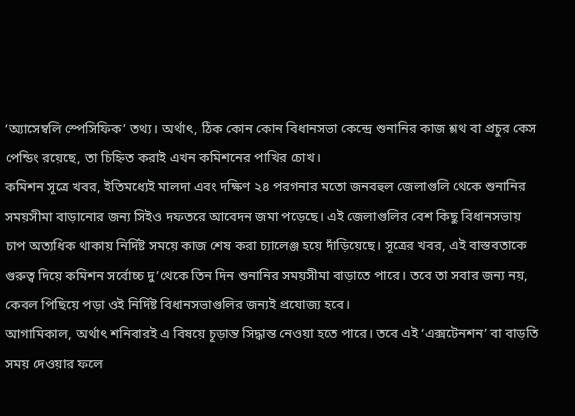‘অ্যাসেম্বলি স্পেসিফিক’ তথ্য। অর্থাৎ, ঠিক কোন কোন বিধানসভা কেন্দ্রে শুনানির কাজ শ্লথ বা প্রচুর কেস পেন্ডিং রয়েছে, তা চিহ্নিত করাই এখন কমিশনের পাখির চোখ।
কমিশন সূত্রে খবর, ইতিমধ্যেই মালদা এবং দক্ষিণ ২৪ পরগনার মতো জনবহুল জেলাগুলি থেকে শুনানির সময়সীমা বাড়ানোর জন্য সিইও দফতরে আবেদন জমা পড়েছে। এই জেলাগুলির বেশ কিছু বিধানসভায় চাপ অত্যধিক থাকায় নির্দিষ্ট সময়ে কাজ শেষ করা চ্যালেঞ্জ হয়ে দাঁড়িয়েছে। সূত্রের খবর, এই বাস্তবতাকে গুরুত্ব দিয়ে কমিশন সর্বোচ্চ দু’থেকে তিন দিন শুনানির সময়সীমা বাড়াতে পারে। তবে তা সবার জন্য নয়, কেবল পিছিয়ে পড়া ওই নির্দিষ্ট বিধানসভাগুলির জন্যই প্রযোজ্য হবে।
আগামিকাল, অর্থাৎ শনিবারই এ বিষয়ে চূড়ান্ত সিদ্ধান্ত নেওয়া হতে পারে। তবে এই ‘এক্সটেনশন’ বা বাড়তি সময় দেওয়ার ফলে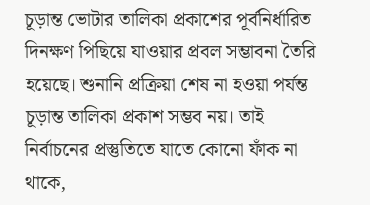চূড়ান্ত ভোটার তালিকা প্রকাশের পূর্বনির্ধারিত দিনক্ষণ পিছিয়ে যাওয়ার প্রবল সম্ভাবনা তৈরি হয়েছে। শুনানি প্রক্রিয়া শেষ না হওয়া পর্যন্ত চূড়ান্ত তালিকা প্রকাশ সম্ভব নয়। তাই নির্বাচনের প্রস্তুতিতে যাতে কোনো ফাঁক না থাকে,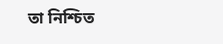তা নিশ্চিত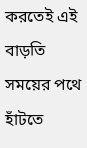করতেই এই বাড়তি সময়ের পথে হাঁটতে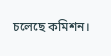চলেছে কমিশন।